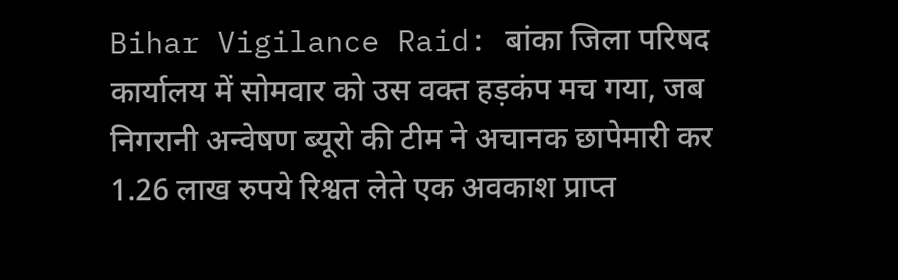Bihar Vigilance Raid: बांका जिला परिषद कार्यालय में सोमवार को उस वक्त हड़कंप मच गया, जब निगरानी अन्वेषण ब्यूरो की टीम ने अचानक छापेमारी कर 1.26 लाख रुपये रिश्वत लेते एक अवकाश प्राप्त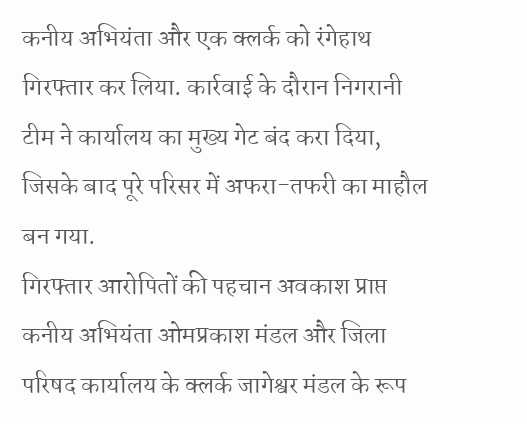कनीय अभियंता और एक क्लर्क को रंगेहाथ गिरफ्तार कर लिया. कार्रवाई के दौरान निगरानी टीम ने कार्यालय का मुख्य गेट बंद करा दिया, जिसके बाद पूरे परिसर में अफरा-तफरी का माहौल बन गया.
गिरफ्तार आरोपितों की पहचान अवकाश प्राप्त कनीय अभियंता ओमप्रकाश मंडल और जिला परिषद कार्यालय के क्लर्क जागेश्वर मंडल के रूप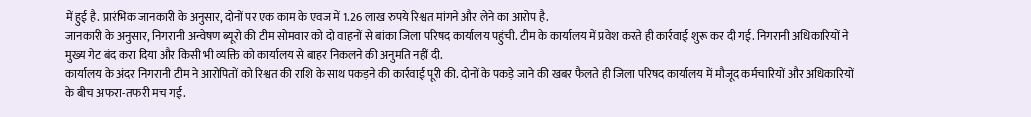में हुई है. प्रारंभिक जानकारी के अनुसार, दोनों पर एक काम के एवज में 1.26 लाख रुपये रिश्वत मांगने और लेने का आरोप है.
जानकारी के अनुसार, निगरानी अन्वेषण ब्यूरो की टीम सोमवार को दो वाहनों से बांका जिला परिषद कार्यालय पहुंची. टीम के कार्यालय में प्रवेश करते ही कार्रवाई शुरू कर दी गई. निगरानी अधिकारियों ने मुख्य गेट बंद करा दिया और किसी भी व्यक्ति को कार्यालय से बाहर निकलने की अनुमति नहीं दी.
कार्यालय के अंदर निगरानी टीम ने आरोपितों को रिश्वत की राशि के साथ पकड़ने की कार्रवाई पूरी की. दोनों के पकड़े जाने की खबर फैलते ही जिला परिषद कार्यालय में मौजूद कर्मचारियों और अधिकारियों के बीच अफरा-तफरी मच गई.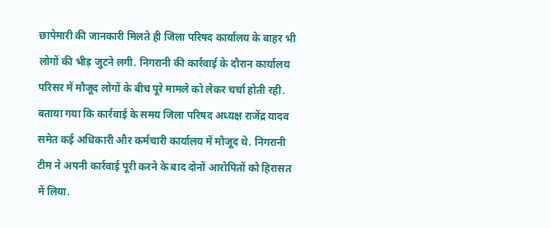छापेमारी की जानकारी मिलते ही जिला परिषद कार्यालय के बाहर भी लोगों की भीड़ जुटने लगी. निगरानी की कार्रवाई के दौरान कार्यालय परिसर में मौजूद लोगों के बीच पूरे मामले को लेकर चर्चा होती रही.
बताया गया कि कार्रवाई के समय जिला परिषद अध्यक्ष राजेंद्र यादव समेत कई अधिकारी और कर्मचारी कार्यालय में मौजूद थे. निगरानी टीम ने अपनी कार्रवाई पूरी करने के बाद दोनों आरोपितों को हिरासत में लिया.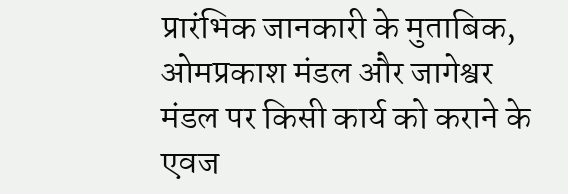प्रारंभिक जानकारी के मुताबिक, ओमप्रकाश मंडल और जागेश्वर मंडल पर किसी कार्य को कराने के एवज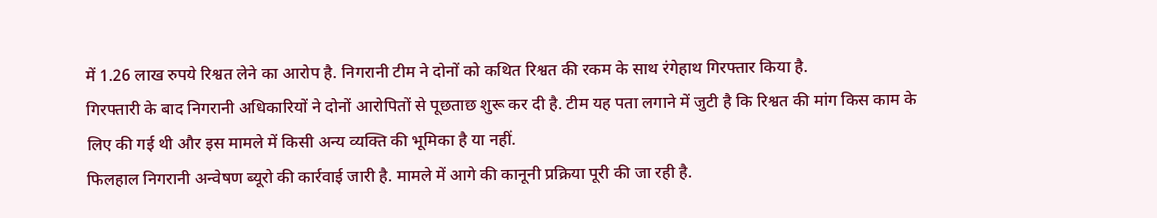में 1.26 लाख रुपये रिश्वत लेने का आरोप है. निगरानी टीम ने दोनों को कथित रिश्वत की रकम के साथ रंगेहाथ गिरफ्तार किया है.
गिरफ्तारी के बाद निगरानी अधिकारियों ने दोनों आरोपितों से पूछताछ शुरू कर दी है. टीम यह पता लगाने में जुटी है कि रिश्वत की मांग किस काम के लिए की गई थी और इस मामले में किसी अन्य व्यक्ति की भूमिका है या नहीं.
फिलहाल निगरानी अन्वेषण ब्यूरो की कार्रवाई जारी है. मामले में आगे की कानूनी प्रक्रिया पूरी की जा रही है.